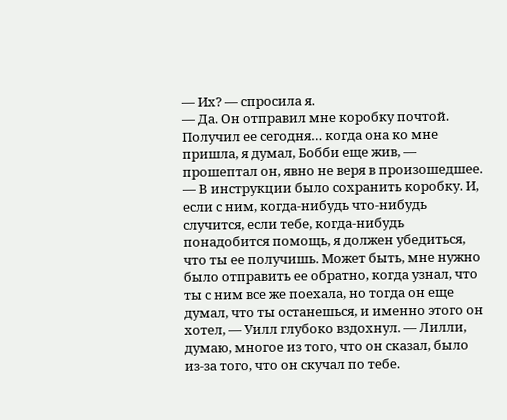— Их? — спросила я.
— Да. Он отправил мне коробку почтой. Получил ее сегодня… когда она ко мне пришла, я думал, Бобби еще жив, — прошептал он, явно не веря в произошедшее. — В инструкции было сохранить коробку. И, если с ним, когда-нибудь что-нибудь случится, если тебе, когда-нибудь понадобится помощь, я должен убедиться, что ты ее получишь. Может быть, мне нужно было отправить ее обратно, когда узнал, что ты с ним все же поехала, но тогда он еще думал, что ты останешься, и именно этого он хотел, — Уилл глубоко вздохнул. — Лилли, думаю, многое из того, что он сказал, было из-за того, что он скучал по тебе.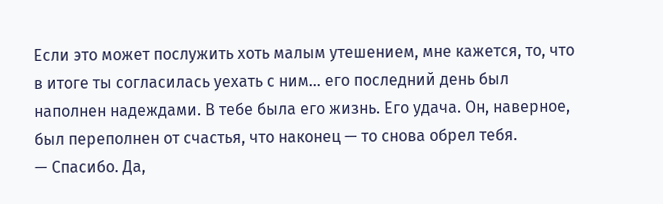Если это может послужить хоть малым утешением, мне кажется, то, что в итоге ты согласилась уехать с ним… его последний день был наполнен надеждами. В тебе была его жизнь. Его удача. Он, наверное, был переполнен от счастья, что наконец — то снова обрел тебя.
— Спасибо. Да,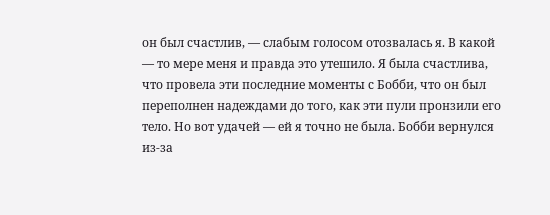он был счастлив, — слабым голосом отозвалась я. В какой — то мере меня и правда это утешило. Я была счастлива, что провела эти последние моменты с Бобби, что он был переполнен надеждами до того, как эти пули пронзили его тело. Но вот удачей — ей я точно не была. Бобби вернулся из-за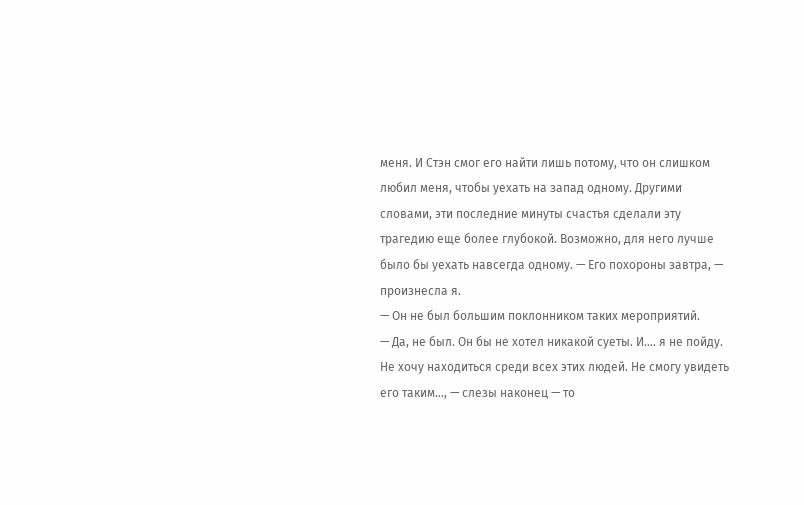меня. И Стэн смог его найти лишь потому, что он слишком любил меня, чтобы уехать на запад одному. Другими словами, эти последние минуты счастья сделали эту трагедию еще более глубокой. Возможно, для него лучше было бы уехать навсегда одному. — Его похороны завтра, — произнесла я.
— Он не был большим поклонником таких мероприятий.
— Да, не был. Он бы не хотел никакой суеты. И.… я не пойду. Не хочу находиться среди всех этих людей. Не смогу увидеть его таким…, — слезы наконец — то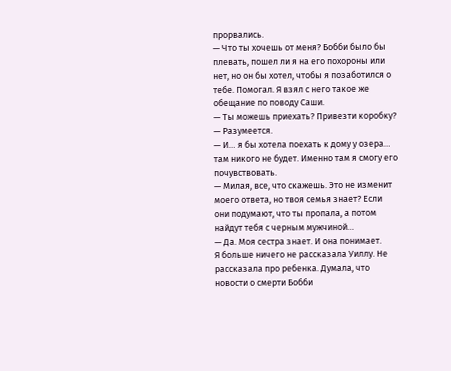прорвались.
— Что ты хочешь от меня? Бобби было бы плевать, пошел ли я на его похороны или нет, но он бы хотел, чтобы я позаботился о тебе. Помогал. Я взял с него такое же обещание по поводу Саши.
— Ты можешь приехать? Привезти коробку?
— Разумеется.
— И… я бы хотела поехать к дому у озера… там никого не будет. Именно там я смогу его почувствовать.
— Милая, все, что скажешь. Это не изменит моего ответа, но твоя семья знает? Если они подумают, что ты пропала, а потом найдут тебя с черным мужчиной…
— Да. Моя сестра знает. И она понимает.
Я больше ничего не рассказала Уиллу. Не рассказала про ребенка. Думала, что новости о смерти Бобби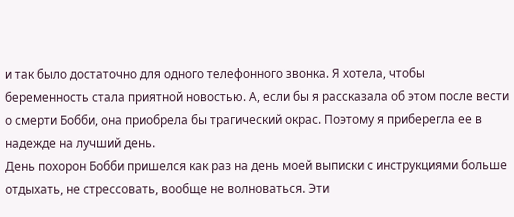и так было достаточно для одного телефонного звонка. Я хотела, чтобы беременность стала приятной новостью. А, если бы я рассказала об этом после вести о смерти Бобби, она приобрела бы трагический окрас. Поэтому я приберегла ее в надежде на лучший день.
День похорон Бобби пришелся как раз на день моей выписки с инструкциями больше отдыхать, не стрессовать, вообще не волноваться. Эти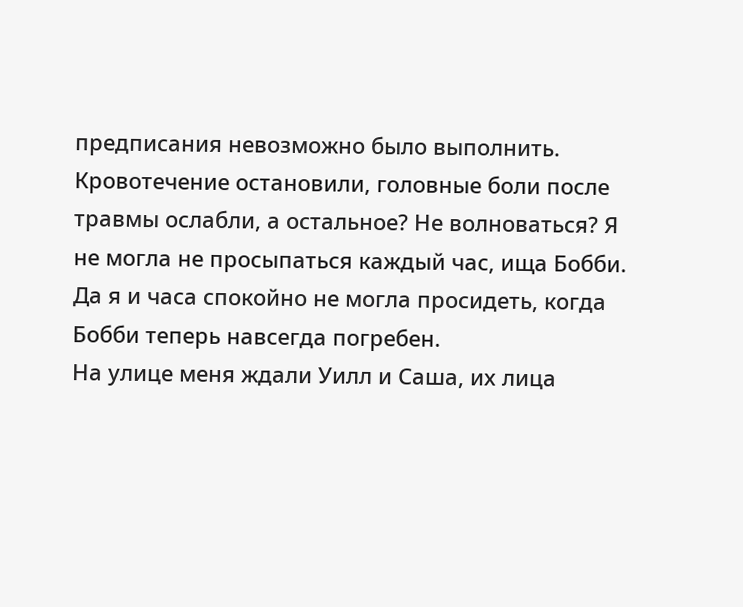предписания невозможно было выполнить.
Кровотечение остановили, головные боли после травмы ослабли, а остальное? Не волноваться? Я не могла не просыпаться каждый час, ища Бобби. Да я и часа спокойно не могла просидеть, когда Бобби теперь навсегда погребен.
На улице меня ждали Уилл и Саша, их лица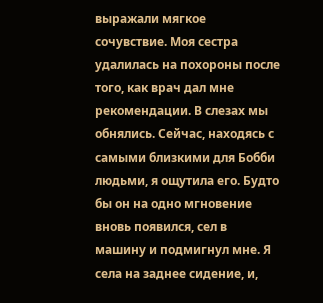выражали мягкое сочувствие. Моя сестра удалилась на похороны после того, как врач дал мне рекомендации. В слезах мы обнялись. Сейчас, находясь с самыми близкими для Бобби людьми, я ощутила его. Будто бы он на одно мгновение вновь появился, сел в машину и подмигнул мне. Я села на заднее сидение, и,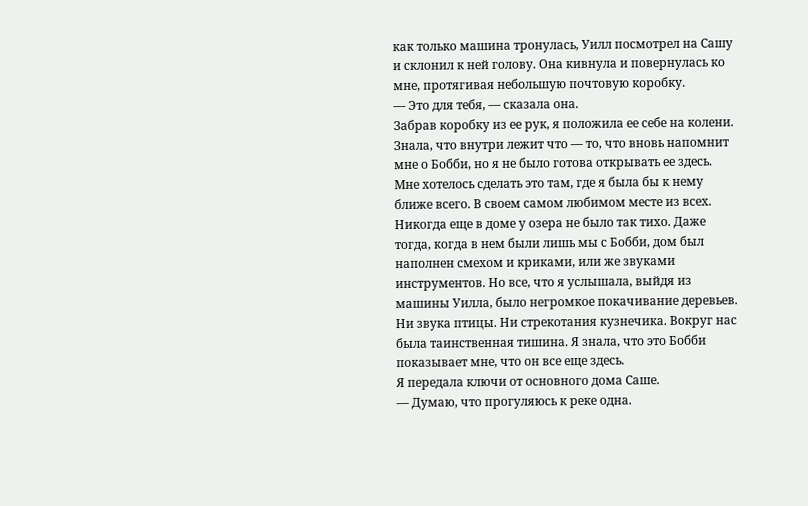как только машина тронулась, Уилл посмотрел на Сашу и склонил к ней голову. Она кивнула и повернулась ко мне, протягивая небольшую почтовую коробку.
— Это для тебя, — сказала она.
Забрав коробку из ее рук, я положила ее себе на колени. Знала, что внутри лежит что — то, что вновь напомнит мне о Бобби, но я не было готова открывать ее здесь. Мне хотелось сделать это там, где я была бы к нему ближе всего. В своем самом любимом месте из всех.
Никогда еще в доме у озера не было так тихо. Даже тогда, когда в нем были лишь мы с Бобби, дом был наполнен смехом и криками, или же звуками инструментов. Но все, что я услышала, выйдя из машины Уилла, было негромкое покачивание деревьев. Ни звука птицы. Ни стрекотания кузнечика. Вокруг нас была таинственная тишина. Я знала, что это Бобби показывает мне, что он все еще здесь.
Я передала ключи от основного дома Саше.
— Думаю, что прогуляюсь к реке одна.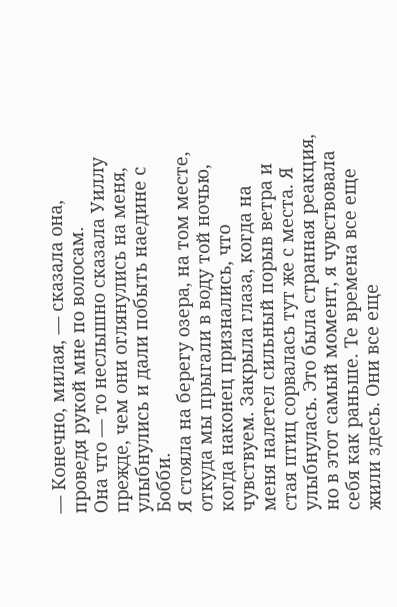— Конечно, милая, — сказала она, проведя рукой мне по волосам.
Она что — то неслышно сказала Уиллу прежде, чем они оглянулись на меня, улыбнулись и дали побыть наедине с Бобби.
Я стояла на берегу озера, на том месте, откуда мы прыгали в воду той ночью, когда наконец признались, что чувствуем. Закрыла глаза, когда на меня налетел сильный порыв ветра и стая птиц сорвалась тут же с места. Я улыбнулась. Это была странная реакция, но в этот самый момент, я чувствовала себя как раньше. Те времена все еще жили здесь. Они все еще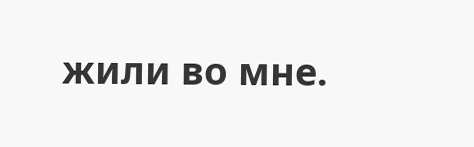жили во мне.